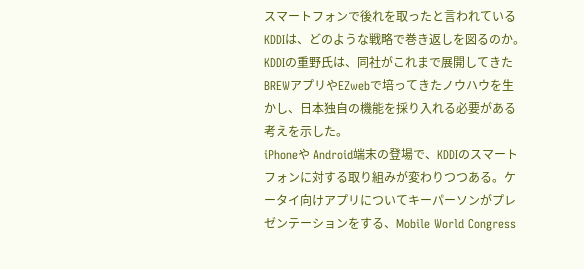スマートフォンで後れを取ったと言われているKDDIは、どのような戦略で巻き返しを図るのか。KDDIの重野氏は、同社がこれまで展開してきたBREWアプリやEZwebで培ってきたノウハウを生かし、日本独自の機能を採り入れる必要がある考えを示した。
iPhoneや Android端末の登場で、KDDIのスマートフォンに対する取り組みが変わりつつある。ケータイ向けアプリについてキーパーソンがプレゼンテーションをする、Mobile World Congress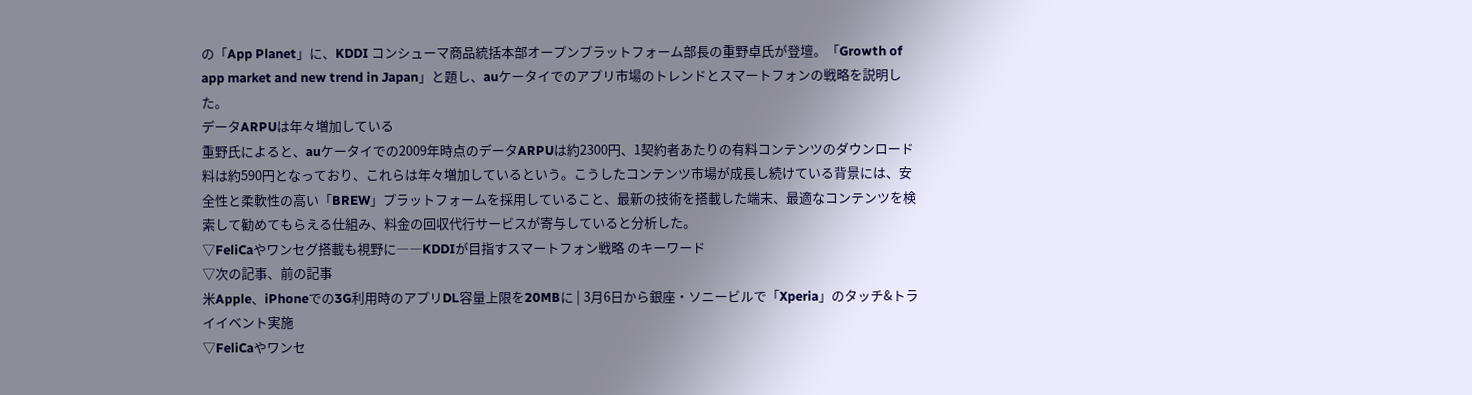の「App Planet」に、KDDI コンシューマ商品統括本部オープンプラットフォーム部長の重野卓氏が登壇。「Growth of app market and new trend in Japan」と題し、auケータイでのアプリ市場のトレンドとスマートフォンの戦略を説明した。
データARPUは年々増加している
重野氏によると、auケータイでの2009年時点のデータARPUは約2300円、1契約者あたりの有料コンテンツのダウンロード料は約590円となっており、これらは年々増加しているという。こうしたコンテンツ市場が成長し続けている背景には、安全性と柔軟性の高い「BREW」プラットフォームを採用していること、最新の技術を搭載した端末、最適なコンテンツを検索して勧めてもらえる仕組み、料金の回収代行サービスが寄与していると分析した。
▽FeliCaやワンセグ搭載も視野に――KDDIが目指すスマートフォン戦略 のキーワード
▽次の記事、前の記事
米Apple、iPhoneでの3G利用時のアプリDL容量上限を20MBに | 3月6日から銀座・ソニービルで「Xperia」のタッチ&トライイベント実施
▽FeliCaやワンセ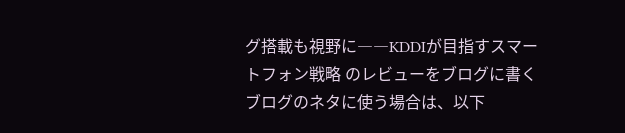グ搭載も視野に――KDDIが目指すスマートフォン戦略 のレビューをブログに書く
ブログのネタに使う場合は、以下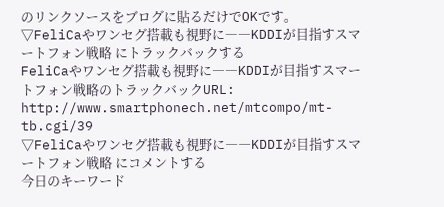のリンクソースをブログに貼るだけでOKです。
▽FeliCaやワンセグ搭載も視野に――KDDIが目指すスマートフォン戦略 にトラックバックする
FeliCaやワンセグ搭載も視野に――KDDIが目指すスマートフォン戦略のトラックバックURL:
http://www.smartphonech.net/mtcompo/mt-tb.cgi/39
▽FeliCaやワンセグ搭載も視野に――KDDIが目指すスマートフォン戦略 にコメントする
今日のキーワード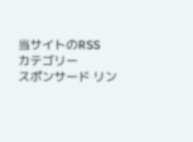当サイトのRSS
カテゴリー
スポンサード リン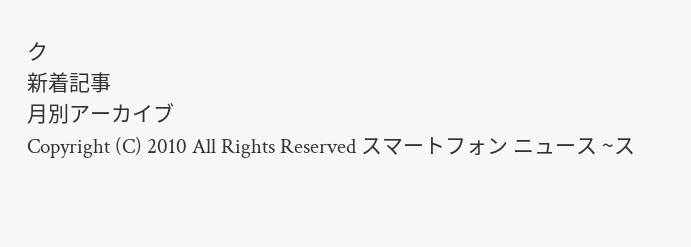ク
新着記事
月別アーカイブ
Copyright (C) 2010 All Rights Reserved スマートフォン ニュース ~ス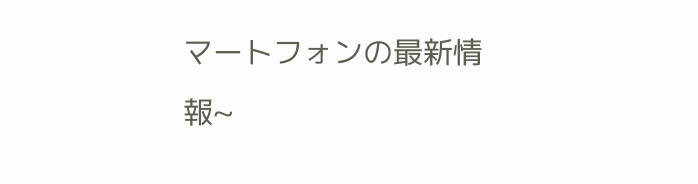マートフォンの最新情報~